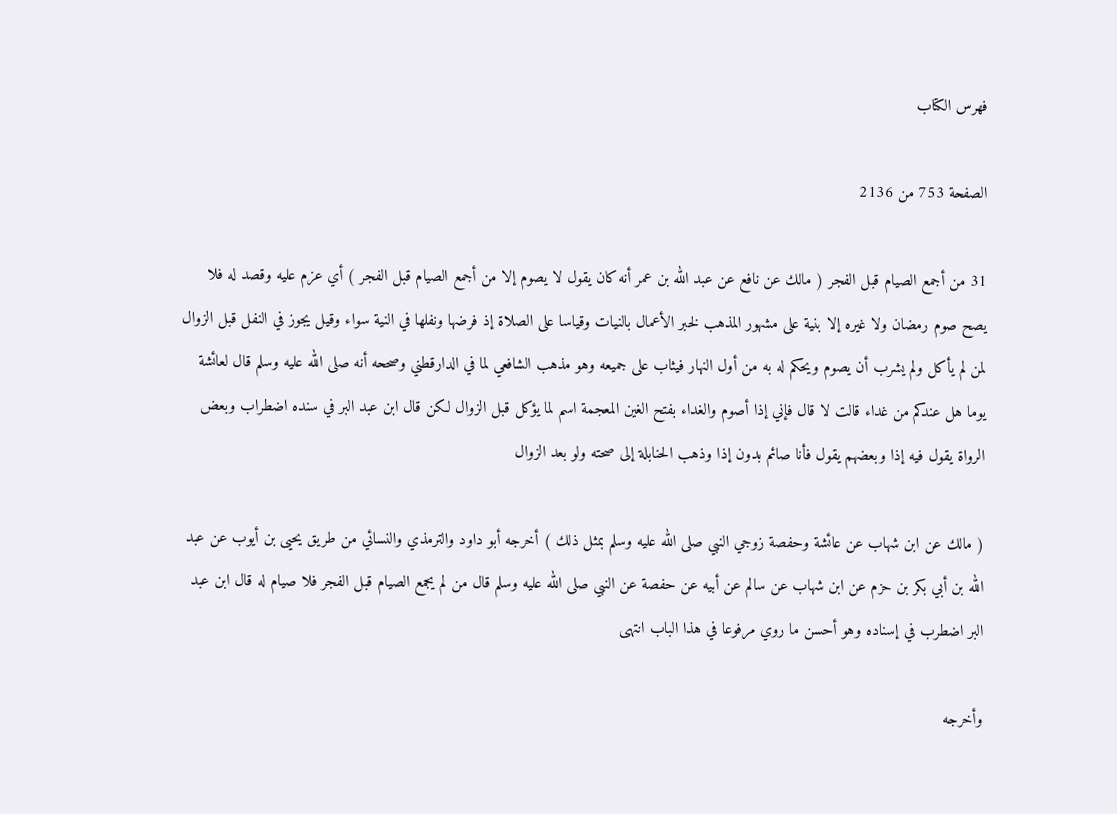فهرس الكتاب

الصفحة 753 من 2136

31 من أجمع الصيام قبل الفجر ( مالك عن نافع عن عبد الله بن عمر أنه كان يقول لا يصوم إلا من أجمع الصيام قبل الفجر ) أي عزم عليه وقصد له فلا يصح صوم رمضان ولا غيره إلا بنية على مشهور المذهب لخبر الأعمال بالنيات وقياسا على الصلاة إذ فرضها ونفلها في النية سواء وقيل يجوز في النفل قبل الزوال لمن لم يأكل ولم يشرب أن يصوم ويحكم له به من أول النهار فيثاب على جميعه وهو مذهب الشافعي لما في الدارقطني وصححه أنه صلى الله عليه وسلم قال لعائشة يوما هل عندكم من غداء قالت لا قال فإني إذا أصوم والغداء بفتح الغين المعجمة اسم لما يؤكل قبل الزوال لكن قال ابن عبد البر في سنده اضطراب وبعض الرواة يقول فيه إذا وبعضهم يقول فأنا صائم بدون إذا وذهب الحنابلة إلى صحته ولو بعد الزوال

( مالك عن ابن شهاب عن عائشة وحفصة زوجي النبي صلى الله عليه وسلم بمثل ذلك ) أخرجه أبو داود والترمذي والنسائي من طريق يحيى بن أيوب عن عبد الله بن أبي بكر بن حزم عن ابن شهاب عن سالم عن أبيه عن حفصة عن النبي صلى الله عليه وسلم قال من لم يجمع الصيام قبل الفجر فلا صيام له قال ابن عبد البر اضطرب في إسناده وهو أحسن ما روي مرفوعا في هذا الباب انتهى

وأخرجه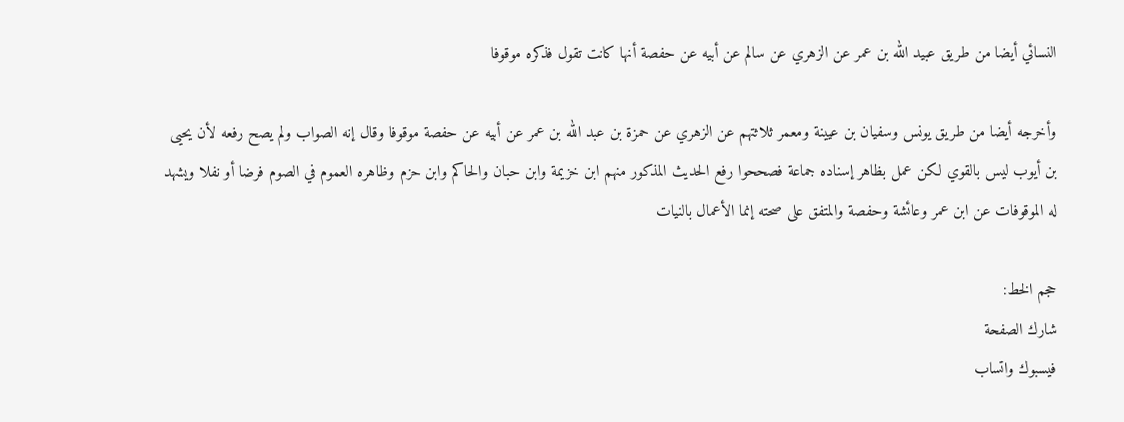النسائي أيضا من طريق عبيد الله بن عمر عن الزهري عن سالم عن أبيه عن حفصة أنها كانت تقول فذكره موقوفا

وأخرجه أيضا من طريق يونس وسفيان بن عيينة ومعمر ثلاثتهم عن الزهري عن حمزة بن عبد الله بن عمر عن أبيه عن حفصة موقوفا وقال إنه الصواب ولم يصح رفعه لأن يحيى بن أيوب ليس بالقوي لكن عمل بظاهر إسناده جماعة فصححوا رفع الحديث المذكور منهم ابن خزيمة وابن حبان والحاكم وابن حزم وظاهره العموم في الصوم فرضا أو نفلا ويشهد له الموقوفات عن ابن عمر وعائشة وحفصة والمتفق على صحته إنما الأعمال بالنيات

حجم الخط:
شارك الصفحة
فيسبوك واتساب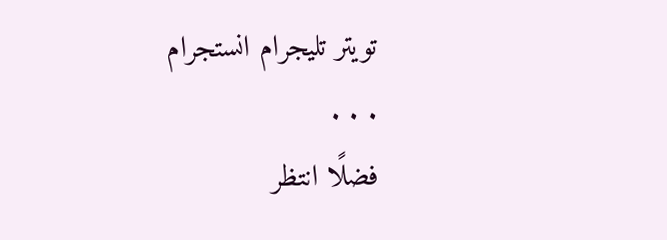تويتر تليجرام انستجرام
. . .
فضلًا انتظر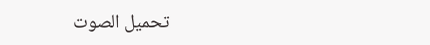تحميل الصوت